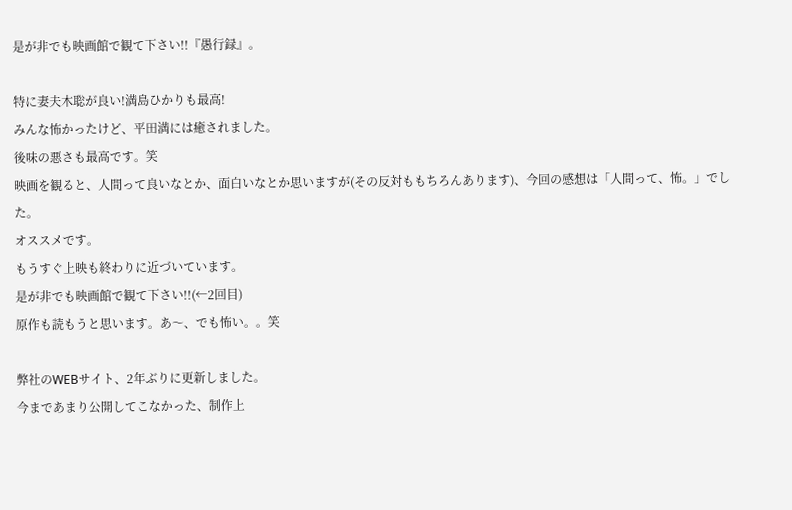是が非でも映画館で観て下さい!!『愚行録』。

特に妻夫木聡が良い!満島ひかりも最高!
みんな怖かったけど、平田満には癒されました。
後味の悪さも最高です。笑
映画を観ると、人間って良いなとか、面白いなとか思いますが(その反対ももちろんあります)、今回の感想は「人間って、怖。」でした。
オススメです。
もうすぐ上映も終わりに近づいています。
是が非でも映画館で観て下さい!!(←2回目)
原作も読もうと思います。あ〜、でも怖い。。笑

弊社のWEBサイト、2年ぶりに更新しました。
今まであまり公開してこなかった、制作上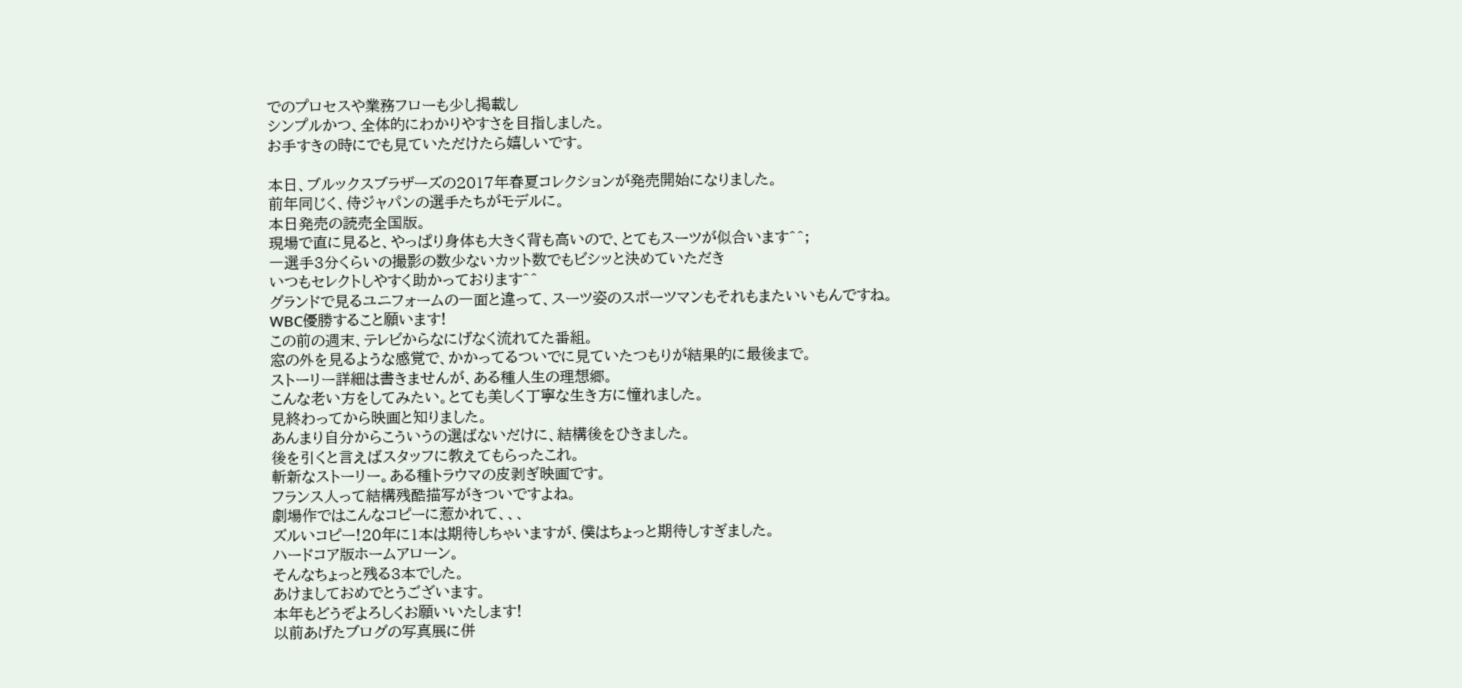でのプロセスや業務フローも少し掲載し
シンプルかつ、全体的にわかりやすさを目指しました。
お手すきの時にでも見ていただけたら嬉しいです。

本日、ブルックスブラザーズの2017年春夏コレクションが発売開始になりました。
前年同じく、侍ジャパンの選手たちがモデルに。
本日発売の読売全国版。
現場で直に見ると、やっぱり身体も大きく背も高いので、とてもスーツが似合います^^;
一選手3分くらいの撮影の数少ないカット数でもビシッと決めていただき
いつもセレクトしやすく助かっております^^
グランドで見るユニフォームの一面と違って、スーツ姿のスポーツマンもそれもまたいいもんですね。
WBC優勝すること願います!
この前の週末、テレビからなにげなく流れてた番組。
窓の外を見るような感覚で、かかってるついでに見ていたつもりが結果的に最後まで。
ストーリー詳細は書きませんが、ある種人生の理想郷。
こんな老い方をしてみたい。とても美しく丁寧な生き方に憧れました。
見終わってから映画と知りました。
あんまり自分からこういうの選ばないだけに、結構後をひきました。
後を引くと言えばスタッフに教えてもらったこれ。
斬新なストーリー。ある種トラウマの皮剥ぎ映画です。
フランス人って結構残酷描写がきついですよね。
劇場作ではこんなコピーに惹かれて、、、
ズルいコピー!20年に1本は期待しちゃいますが、僕はちょっと期待しすぎました。
ハードコア版ホームアローン。
そんなちょっと残る3本でした。
あけましておめでとうございます。
本年もどうぞよろしくお願いいたします!
以前あげたブログの写真展に併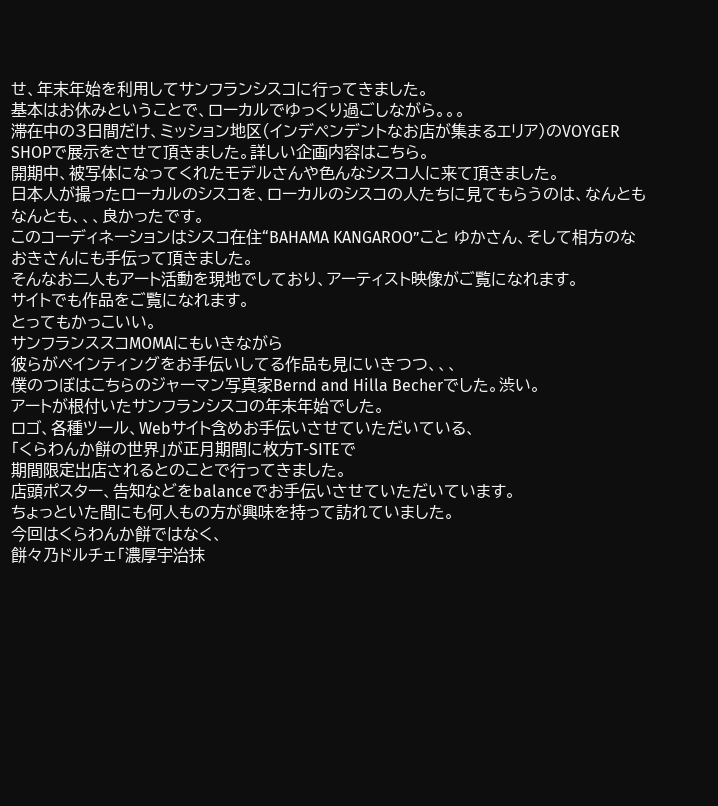せ、年末年始を利用してサンフランシスコに行ってきました。
基本はお休みということで、ローカルでゆっくり過ごしながら。。。
滞在中の3日間だけ、ミッション地区(インデペンデントなお店が集まるエリア)のVOYGER SHOPで展示をさせて頂きました。詳しい企画内容はこちら。
開期中、被写体になってくれたモデルさんや色んなシスコ人に来て頂きました。
日本人が撮ったローカルのシスコを、ローカルのシスコの人たちに見てもらうのは、なんともなんとも、、、良かったです。
このコーディネーションはシスコ在住“BAHAMA KANGAROO”こと ゆかさん、そして相方のなおきさんにも手伝って頂きました。
そんなお二人もアート活動を現地でしており、アーティスト映像がご覧になれます。
サイトでも作品をご覧になれます。
とってもかっこいい。
サンフランススコMOMAにもいきながら
彼らがペインティングをお手伝いしてる作品も見にいきつつ、、、
僕のつぼはこちらのジャーマン写真家Bernd and Hilla Becherでした。渋い。
アートが根付いたサンフランシスコの年末年始でした。
ロゴ、各種ツール、Webサイト含めお手伝いさせていただいている、
「くらわんか餅の世界」が正月期間に枚方T-SITEで
期間限定出店されるとのことで行ってきました。
店頭ポスター、告知などをbalanceでお手伝いさせていただいています。
ちょっといた間にも何人もの方が興味を持って訪れていました。
今回はくらわんか餅ではなく、
餅々乃ドルチェ「濃厚宇治抹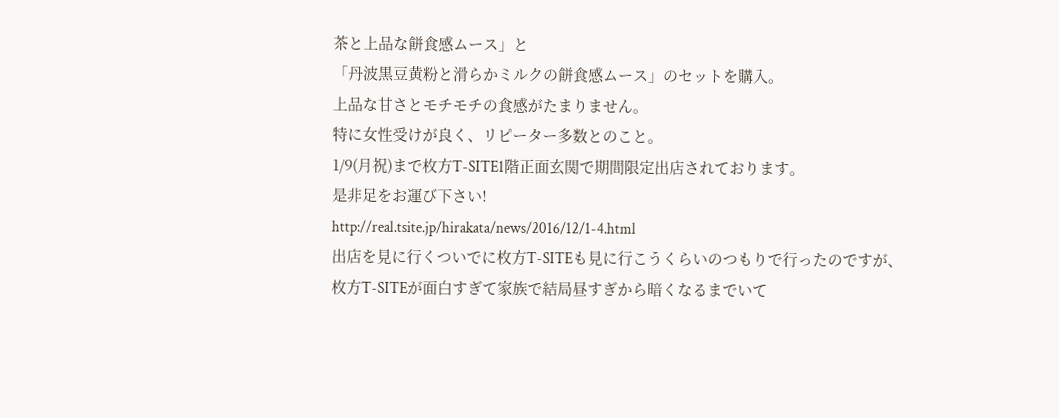茶と上品な餅食感ムース」と
「丹波黒豆黄粉と滑らかミルクの餅食感ムース」のセットを購入。
上品な甘さとモチモチの食感がたまりません。
特に女性受けが良く、リピーター多数とのこと。
1/9(月祝)まで枚方T-SITE1階正面玄関で期間限定出店されております。
是非足をお運び下さい!
http://real.tsite.jp/hirakata/news/2016/12/1-4.html
出店を見に行くついでに枚方T-SITEも見に行こうくらいのつもりで行ったのですが、
枚方T-SITEが面白すぎて家族で結局昼すぎから暗くなるまでいて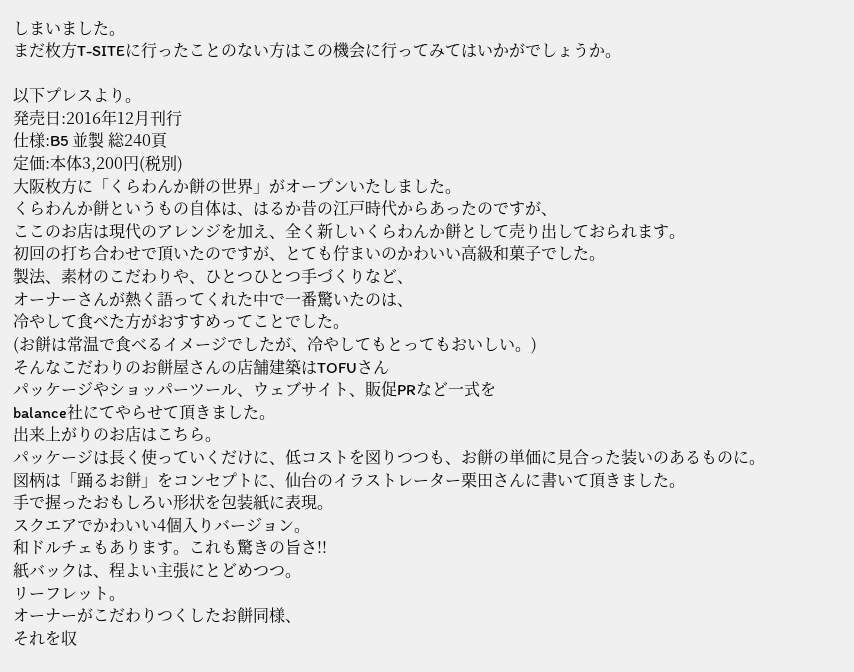しまいました。
まだ枚方T-SITEに行ったことのない方はこの機会に行ってみてはいかがでしょうか。

以下プレスより。
発売日:2016年12月刊行
仕様:B5 並製 総240頁
定価:本体3,200円(税別)
大阪枚方に「くらわんか餅の世界」がオープンいたしました。
くらわんか餅というもの自体は、はるか昔の江戸時代からあったのですが、
ここのお店は現代のアレンジを加え、全く新しいくらわんか餅として売り出しておられます。
初回の打ち合わせで頂いたのですが、とても佇まいのかわいい高級和菓子でした。
製法、素材のこだわりや、ひとつひとつ手づくりなど、
オーナーさんが熱く語ってくれた中で一番驚いたのは、
冷やして食べた方がおすすめってことでした。
(お餅は常温で食べるイメージでしたが、冷やしてもとってもおいしい。)
そんなこだわりのお餅屋さんの店舗建築はTOFUさん
パッケージやショッパーツール、ウェブサイト、販促PRなど一式を
balance社にてやらせて頂きました。
出来上がりのお店はこちら。
パッケージは長く使っていくだけに、低コストを図りつつも、お餅の単価に見合った装いのあるものに。
図柄は「踊るお餅」をコンセプトに、仙台のイラストレーター栗田さんに書いて頂きました。
手で握ったおもしろい形状を包装紙に表現。
スクエアでかわいい4個入りバージョン。
和ドルチェもあります。これも驚きの旨さ!!
紙バックは、程よい主張にとどめつつ。
リーフレット。
オーナーがこだわりつくしたお餅同様、
それを収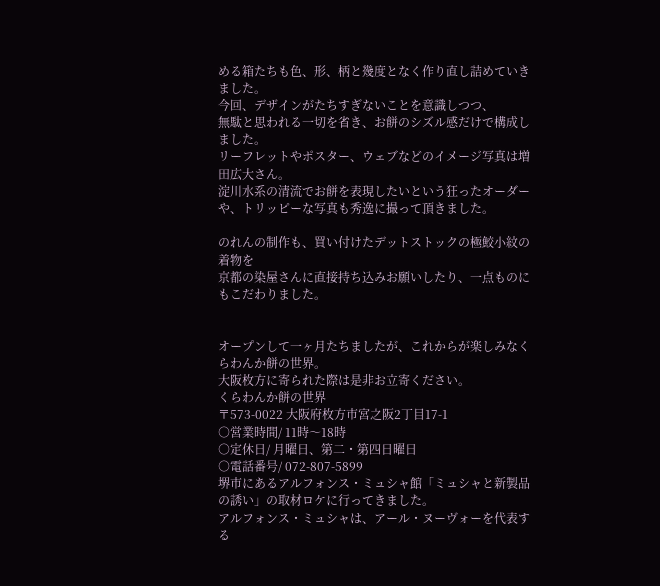める箱たちも色、形、柄と幾度となく作り直し詰めていきました。
今回、デザインがたちすぎないことを意識しつつ、
無駄と思われる一切を省き、お餅のシズル感だけで構成しました。
リーフレットやポスター、ウェブなどのイメージ写真は増田広大さん。
淀川水系の清流でお餅を表現したいという狂ったオーダーや、トリッピーな写真も秀逸に撮って頂きました。

のれんの制作も、買い付けたデットストックの極鮫小紋の着物を
京都の染屋さんに直接持ち込みお願いしたり、一点ものにもこだわりました。


オープンして一ヶ月たちましたが、これからが楽しみなくらわんか餅の世界。
大阪枚方に寄られた際は是非お立寄ください。
くらわんか餅の世界
〒573-0022 大阪府枚方市宮之阪2丁目17-1
○営業時間/ 11時〜18時
○定休日/ 月曜日、第二・第四日曜日
○電話番号/ 072-807-5899
堺市にあるアルフォンス・ミュシャ館「ミュシャと新製品の誘い」の取材ロケに行ってきました。
アルフォンス・ミュシャは、アール・ヌーヴォーを代表する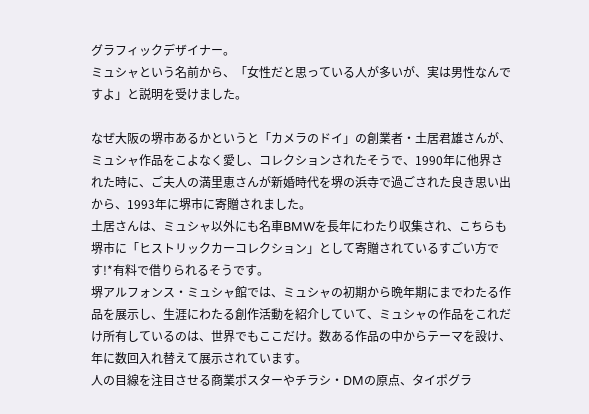グラフィックデザイナー。
ミュシャという名前から、「女性だと思っている人が多いが、実は男性なんですよ」と説明を受けました。

なぜ大阪の堺市あるかというと「カメラのドイ」の創業者・土居君雄さんが、ミュシャ作品をこよなく愛し、コレクションされたそうで、1990年に他界された時に、ご夫人の満里恵さんが新婚時代を堺の浜寺で過ごされた良き思い出から、1993年に堺市に寄贈されました。
土居さんは、ミュシャ以外にも名車BMWを長年にわたり収集され、こちらも堺市に「ヒストリックカーコレクション」として寄贈されているすごい方です!*有料で借りられるそうです。
堺アルフォンス・ミュシャ館では、ミュシャの初期から晩年期にまでわたる作品を展示し、生涯にわたる創作活動を紹介していて、ミュシャの作品をこれだけ所有しているのは、世界でもここだけ。数ある作品の中からテーマを設け、年に数回入れ替えて展示されています。
人の目線を注目させる商業ポスターやチラシ・DMの原点、タイポグラ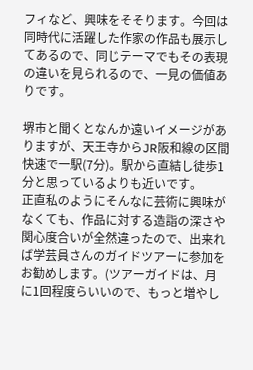フィなど、興味をそそります。今回は同時代に活躍した作家の作品も展示してあるので、同じテーマでもその表現の違いを見られるので、一見の価値ありです。

堺市と聞くとなんか遠いイメージがありますが、天王寺からJR阪和線の区間快速で一駅(7分)。駅から直結し徒歩1分と思っているよりも近いです。
正直私のようにそんなに芸術に興味がなくても、作品に対する造詣の深さや関心度合いが全然違ったので、出来れば学芸員さんのガイドツアーに参加をお勧めします。(ツアーガイドは、月に1回程度らいいので、もっと増やし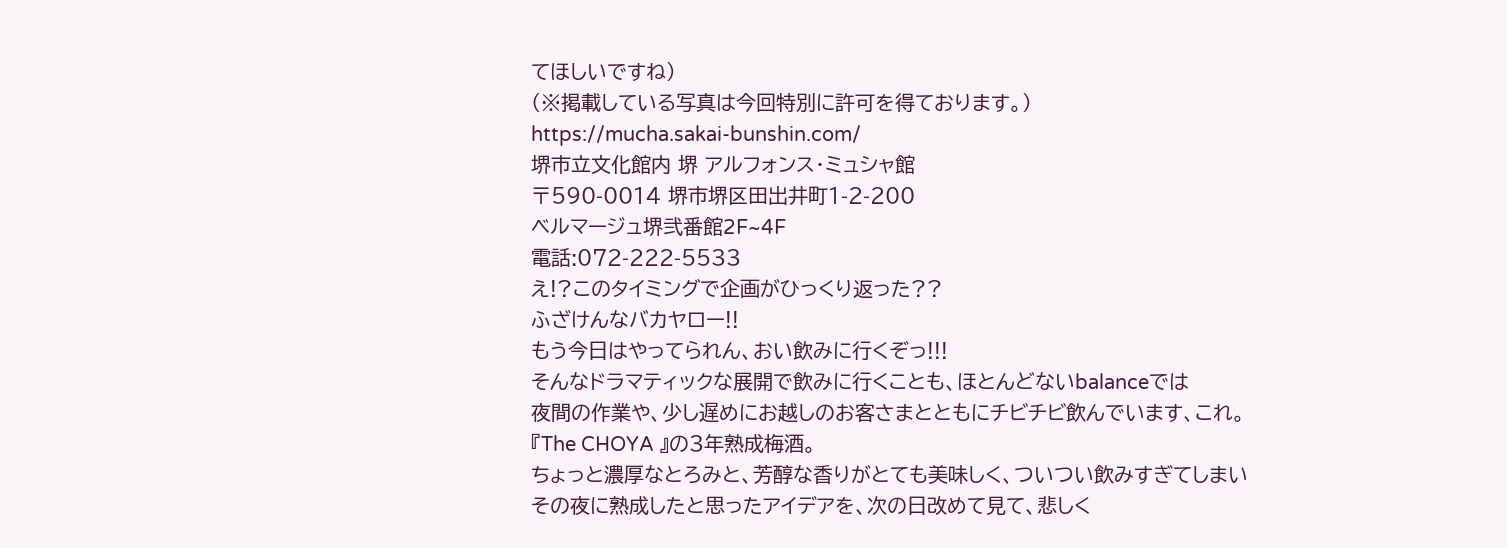てほしいですね)
(※掲載している写真は今回特別に許可を得ております。)
https://mucha.sakai-bunshin.com/
堺市立文化館内 堺 アルフォンス・ミュシャ館
〒590-0014 堺市堺区田出井町1-2-200
ベルマージュ堺弐番館2F~4F
電話:072-222-5533
え!?このタイミングで企画がひっくり返った??
ふざけんなバカヤロー!!
もう今日はやってられん、おい飲みに行くぞっ!!!
そんなドラマティックな展開で飲みに行くことも、ほとんどないbalanceでは
夜間の作業や、少し遅めにお越しのお客さまとともにチビチビ飲んでいます、これ。
『The CHOYA 』の3年熟成梅酒。
ちょっと濃厚なとろみと、芳醇な香りがとても美味しく、ついつい飲みすぎてしまい
その夜に熟成したと思ったアイデアを、次の日改めて見て、悲しく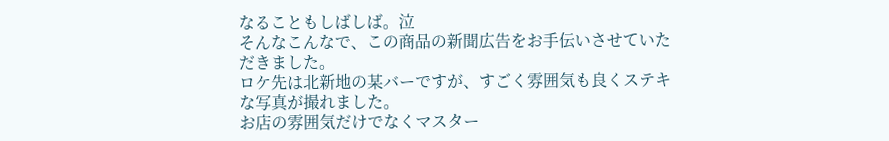なることもしばしば。泣
そんなこんなで、この商品の新聞広告をお手伝いさせていただきました。
ロケ先は北新地の某バーですが、すごく雰囲気も良くステキな写真が撮れました。
お店の雰囲気だけでなくマスター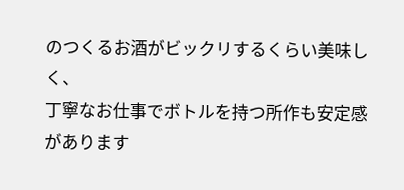のつくるお酒がビックリするくらい美味しく、
丁寧なお仕事でボトルを持つ所作も安定感があります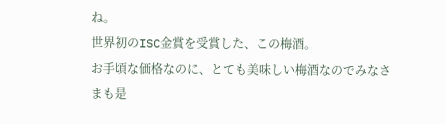ね。
世界初のISC金賞を受賞した、この梅酒。
お手頃な価格なのに、とても美味しい梅酒なのでみなさまも是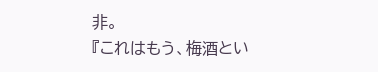非。
『これはもう、梅酒とい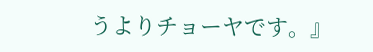うよりチョーヤです。』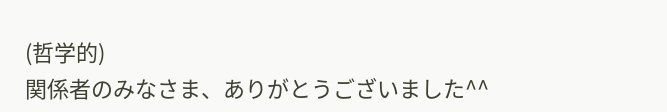(哲学的)
関係者のみなさま、ありがとうございました^^